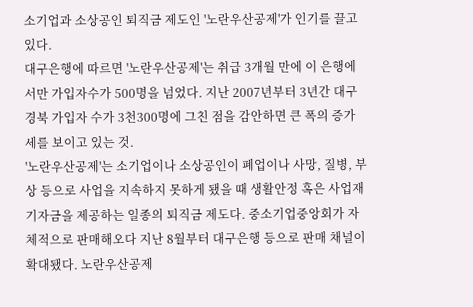소기업과 소상공인 퇴직금 제도인 '노란우산공제'가 인기를 끌고 있다.
대구은행에 따르면 '노란우산공제'는 취급 3개월 만에 이 은행에서만 가입자수가 500명을 넘었다. 지난 2007년부터 3년간 대구경북 가입자 수가 3천300명에 그친 점을 감안하면 큰 폭의 증가세를 보이고 있는 것.
'노란우산공제'는 소기업이나 소상공인이 폐업이나 사망, 질병, 부상 등으로 사업을 지속하지 못하게 됐을 때 생활안정 혹은 사업재기자금을 제공하는 일종의 퇴직금 제도다. 중소기업중앙회가 자체적으로 판매해오다 지난 8월부터 대구은행 등으로 판매 채널이 확대됐다. 노란우산공제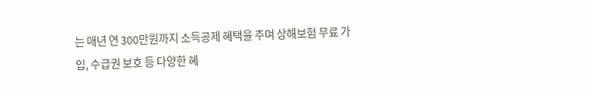는 매년 연 300만원까지 소득공제 혜택을 주며 상해보험 무료 가입, 수급권 보호 등 다양한 혜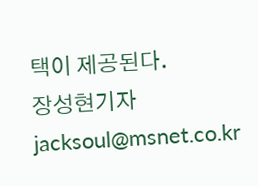택이 제공된다.
장성현기자 jacksoul@msnet.co.kr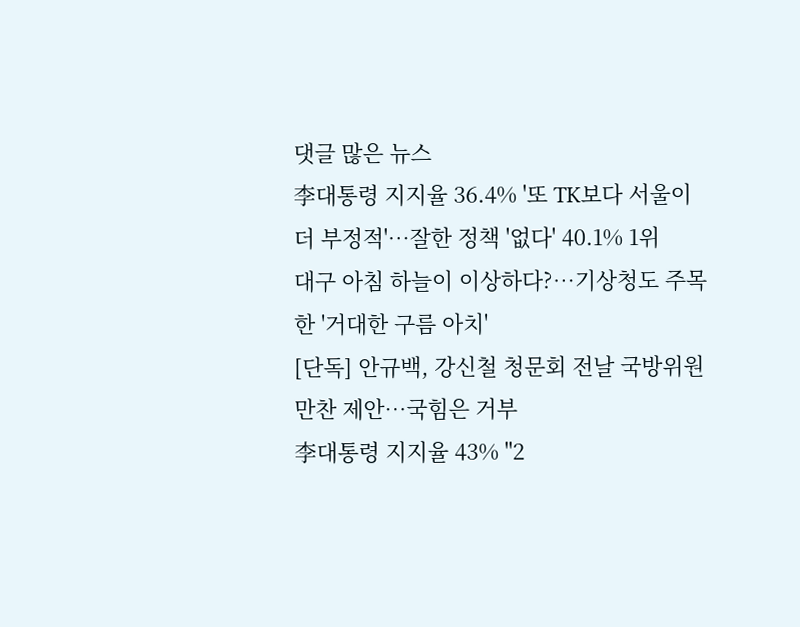댓글 많은 뉴스
李대통령 지지율 36.4% '또 TK보다 서울이 더 부정적'…잘한 정책 '없다' 40.1% 1위
대구 아침 하늘이 이상하다?…기상청도 주목한 '거대한 구름 아치'
[단독] 안규백, 강신철 청문회 전날 국방위원 만찬 제안…국힘은 거부
李대통령 지지율 43% "2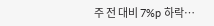주 전 대비 7%p 하락…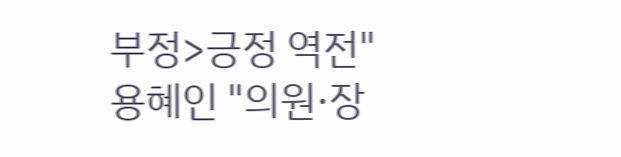부정>긍정 역전"
용혜인 "의원·장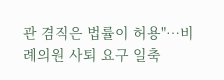관 겸직은 법률이 허용"…비례의원 사퇴 요구 일축